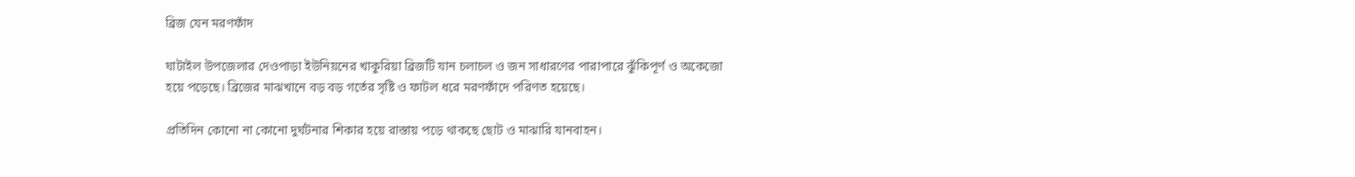ব্রিজ যেন মরণফাঁদ

ঘাটাইল উপজেলার দেওপাড়া ইউনিয়নের খাকুরিয়া ব্রিজটি যান চলাচল ও জন সাধারণের পারাপারে ঝুঁকিপূর্ণ ও অকেজো হয়ে পড়েছে। ব্রিজের মাঝখানে বড় বড় গর্তের সৃষ্টি ও ফাটল ধরে মরণফাঁদে পরিণত হয়েছে।

প্রতিদিন কোনো না কোনো দুর্ঘটনার শিকার হয়ে রাস্তায় পড়ে থাকছে ছোট ও মাঝারি যানবাহন।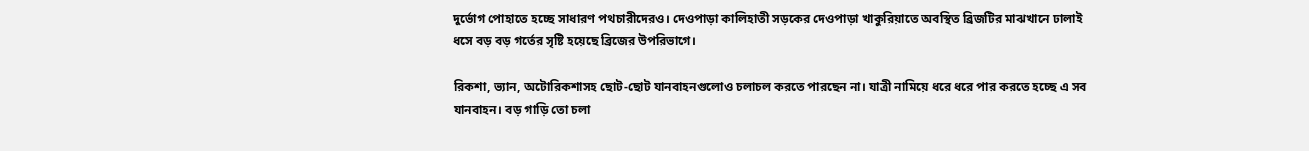দুর্ভোগ পোহাতে হচ্ছে সাধারণ পথচারীদেরও। দেওপাড়া কালিহাতী সড়কের দেওপাড়া খাকুরিয়াতে অবস্থিত ব্রিজটির মাঝখানে ঢালাই ধসে বড় বড় গর্তের সৃষ্টি হয়েছে ব্রিজের উপরিভাগে।

রিকশা, ভ্যান, অটোরিকশাসহ ছোট-ছোট যানবাহনগুলোও চলাচল করতে পারছেন না। যাত্রী নামিয়ে ধরে ধরে পার করতে হচ্ছে এ সব যানবাহন। বড় গাড়ি তো চলা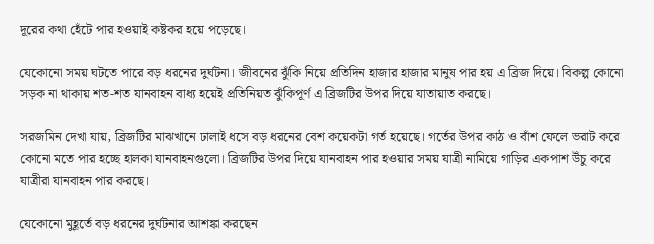দূরের কথা হেঁটে পার হওয়াই কষ্টকর হয়ে পড়েছে।

যেকোনো সময় ঘটতে পারে বড় ধরনের দুর্ঘটনা। জীবনের ঝুঁকি নিয়ে প্রতিদিন হাজার হাজার মানুষ পার হয় এ ব্রিজ দিয়ে। বিকল্প কোনো সড়ক না থাকায় শত-শত যানবাহন বাধ্য হয়েই প্রতিনিয়ত ঝুঁকিপূর্ণ এ ব্রিজটির উপর দিয়ে যাতায়াত করছে।

সরজমিন দেখা যায়, ব্রিজটির মাঝখানে ঢালাই ধসে বড় ধরনের বেশ কয়েকটা গর্ত হয়েছে। গর্তের উপর কাঠ ও বাঁশ ফেলে ভরাট করে কোনো মতে পার হচ্ছে হালকা যানবাহনগুলো। ব্রিজটির উপর দিয়ে যানবাহন পার হওয়ার সময় যাত্রী নামিয়ে গাড়ির একপাশ উঁচু করে যাত্রীরা যানবাহন পার করছে।

যেকোনো মুহূর্তে বড় ধরনের দুর্ঘটনার আশঙ্কা করছেন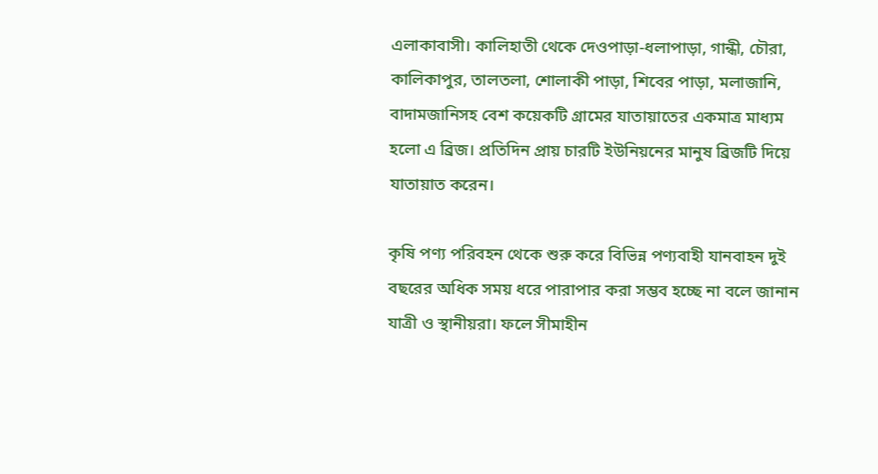এলাকাবাসী। কালিহাতী থেকে দেওপাড়া-ধলাপাড়া, গান্ধী, চৌরা, কালিকাপুর, তালতলা, শোলাকী পাড়া, শিবের পাড়া, মলাজানি, বাদামজানিসহ বেশ কয়েকটি গ্রামের যাতায়াতের একমাত্র মাধ্যম হলো এ ব্রিজ। প্রতিদিন প্রায় চারটি ইউনিয়নের মানুষ ব্রিজটি দিয়ে যাতায়াত করেন।

কৃষি পণ্য পরিবহন থেকে শুরু করে বিভিন্ন পণ্যবাহী যানবাহন দুই বছরের অধিক সময় ধরে পারাপার করা সম্ভব হচ্ছে না বলে জানান যাত্রী ও স্থানীয়রা। ফলে সীমাহীন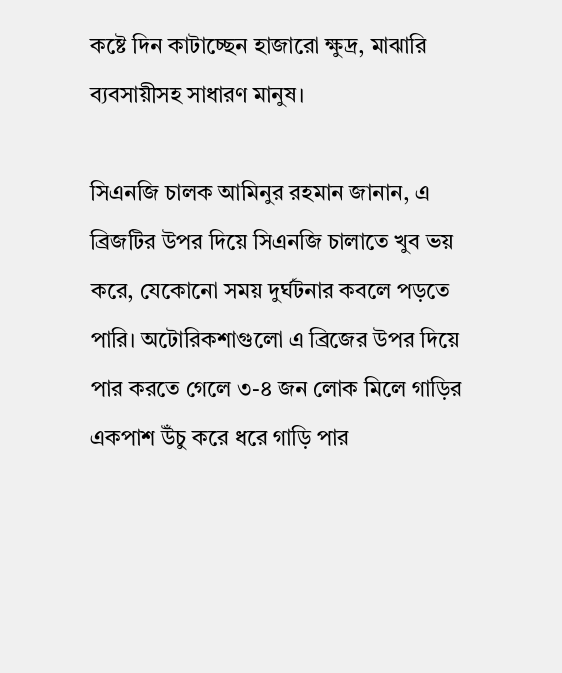কষ্টে দিন কাটাচ্ছেন হাজারো ক্ষুদ্র, মাঝারি ব্যবসায়ীসহ সাধারণ মানুষ।

সিএনজি চালক আমিনুর রহমান জানান, এ ব্রিজটির উপর দিয়ে সিএনজি চালাতে খুব ভয় করে, যেকোনো সময় দুর্ঘটনার কবলে পড়তে পারি। অটোরিকশাগুলো এ ব্রিজের উপর দিয়ে পার করতে গেলে ৩-৪ জন লোক মিলে গাড়ির একপাশ উঁচু করে ধরে গাড়ি পার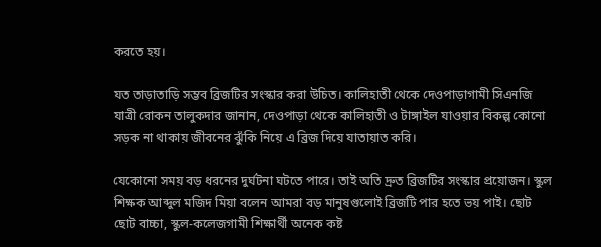করতে হয়।

যত তাড়াতাড়ি সম্ভব ব্রিজটির সংস্কার করা উচিত। কালিহাতী থেকে দেওপাড়াগামী সিএনজি যাত্রী রোকন তালুকদার জানান, দেওপাড়া থেকে কালিহাতী ও টাঙ্গাইল যাওয়ার বিকল্প কোনো সড়ক না থাকায় জীবনের ঝুঁকি নিয়ে এ ব্রিজ দিয়ে যাতায়াত করি।

যেকোনো সময় বড় ধরনের দুর্ঘটনা ঘটতে পারে। তাই অতি দ্রুত ব্রিজটির সংস্কার প্রয়োজন। স্কুল শিক্ষক আব্দুল মজিদ মিয়া বলেন আমরা বড় মানুষগুলোই ব্রিজটি পার হতে ভয় পাই। ছোট ছোট বাচ্চা, স্কুল-কলেজগামী শিক্ষার্থী অনেক কষ্ট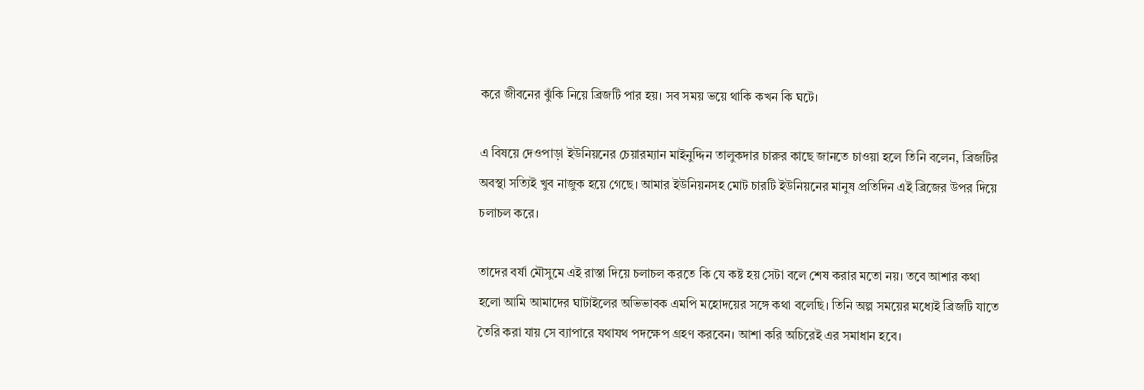করে জীবনের ঝুঁকি নিয়ে ব্রিজটি পার হয়। সব সময় ভয়ে থাকি কখন কি ঘটে।

এ বিষয়ে দেওপাড়া ইউনিয়নের চেয়ারম্যান মাইনুদ্দিন তালুকদার চারুর কাছে জানতে চাওয়া হলে তিনি বলেন, ব্রিজটির অবস্থা সত্যিই খুব নাজুক হয়ে গেছে। আমার ইউনিয়নসহ মোট চারটি ইউনিয়নের মানুষ প্রতিদিন এই ব্রিজের উপর দিয়ে চলাচল করে।

তাদের বর্ষা মৌসুমে এই রাস্তা দিয়ে চলাচল করতে কি যে কষ্ট হয় সেটা বলে শেষ করার মতো নয়। তবে আশার কথা হলো আমি আমাদের ঘাটাইলের অভিভাবক এমপি মহোদয়ের সঙ্গে কথা বলেছি। তিনি অল্প সময়ের মধ্যেই ব্রিজটি যাতে তৈরি করা যায় সে ব্যাপারে যথাযথ পদক্ষেপ গ্রহণ করবেন। আশা করি অচিরেই এর সমাধান হবে।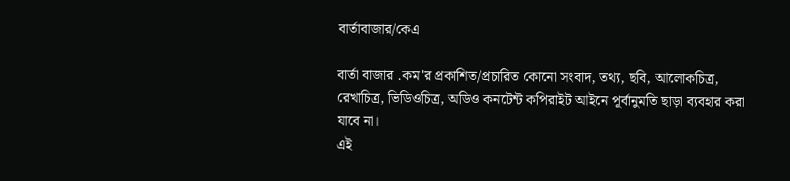বার্তাবাজার/কেএ

বার্তা বাজার .কম'র প্রকাশিত/প্রচারিত কোনো সংবাদ, তথ্য, ছবি, আলোকচিত্র, রেখাচিত্র, ভিডিওচিত্র, অডিও কনটেন্ট কপিরাইট আইনে পূর্বানুমতি ছাড়া ব্যবহার করা যাবে না।
এই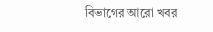বিভাগের আরো খবর